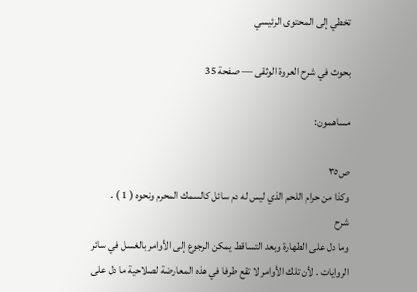تخطي إلى المحتوى الرئيسي

بحوث في شرح العروة الوثقى — صفحة 35

مساهمون:

ص٣٥
وكذا من حرام اللحم الذي ليس له دم سائل كالسمك المحرم ونحوه ( 1 ) .
شرح
وما دل على الطهارة وبعد التساقط يمكن الرجوع إلى الأوامر بالغسل في سائر الروايات . لأن تلك الأوامر لا تقع طرفا في هذه المعارضة لصلاحية ما دل على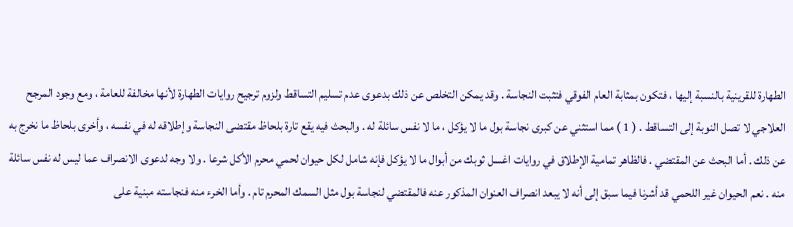الطهارة للقرينية بالنسبة إليها ، فتكون بمثابة العام الفوقي فتثبت النجاسة . وقد يمكن التخلص عن ذلك بدعوى عدم تسليم التساقط ولزوم ترجيح روايات الطهارة لأنها مخالفة للعامة ، ومع وجود المرجح العلاجي لا تصل النوبة إلى التساقط . ( 1 ) مما استثني عن كبرى نجاسة بول ما لا يؤكل ، ما لا نفس سائلة له . والبحث فيه يقع تارة بلحاظ مقتضى النجاسة وإطلاقه له في نفسه ، وأخرى بلحاظ ما نخرج به عن ذلك . أما البحث عن المقتضي . فالظاهر تمامية الإطلاق في روايات اغسل ثوبك من أبوال ما لا يؤكل فإنه شامل لكل حيوان لحمي محرم الأكل شرعا . ولا وجه لدعوى الانصراف عما ليس له نفس سائلة منه . نعم الحيوان غير اللحمي قد أشرنا فيما سبق إلى أنه لا يبعد انصراف العنوان المذكور عنه فالمقتضي لنجاسة بول مثل السمك المحرم تام . وأما الخرء منه فنجاسته مبنية على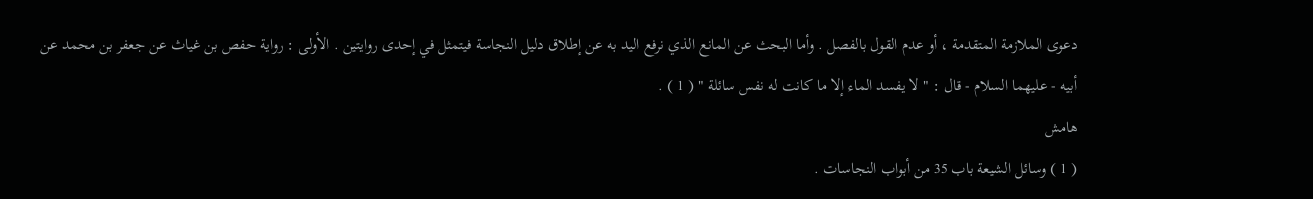دعوى الملازمة المتقدمة ، أو عدم القول بالفصل . وأما البحث عن المانع الذي نرفع اليد به عن إطلاق دليل النجاسة فيتمثل في إحدى روايتين . الأولى : رواية حفص بن غياث عن جعفر بن محمد عن أبيه - عليهما السلام - قال : " لا يفسد الماء إلا ما كانت له نفس سائلة " ( 1 ) .
هامش
( 1 ) وسائل الشيعة باب 35 من أبواب النجاسات .